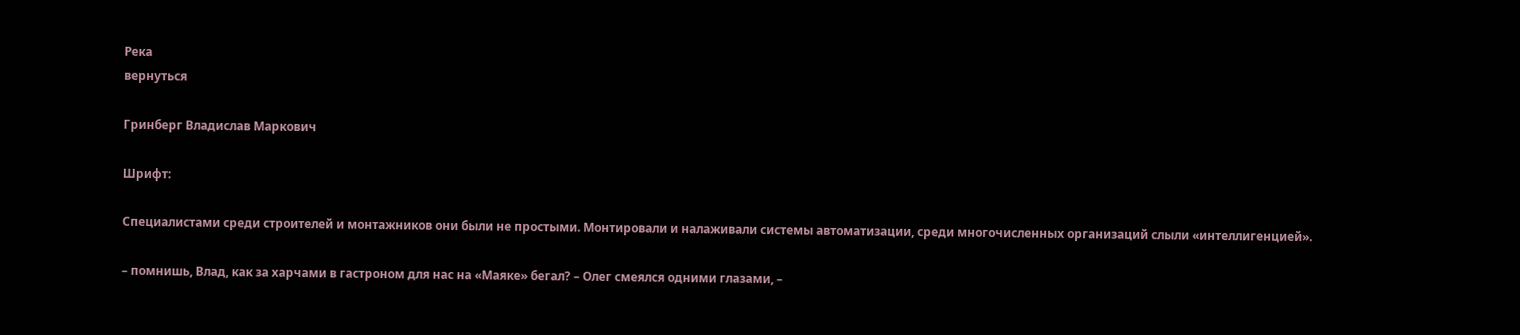Река
вернуться

Гринберг Владислав Маркович

Шрифт:

Специалистами среди строителей и монтажников они были не простыми. Монтировали и налаживали системы автоматизации, среди многочисленных организаций слыли «интеллигенцией».

– помнишь, Влад, как за харчами в гастроном для нас на «Маяке» бегал? – Олег смеялся одними глазами, –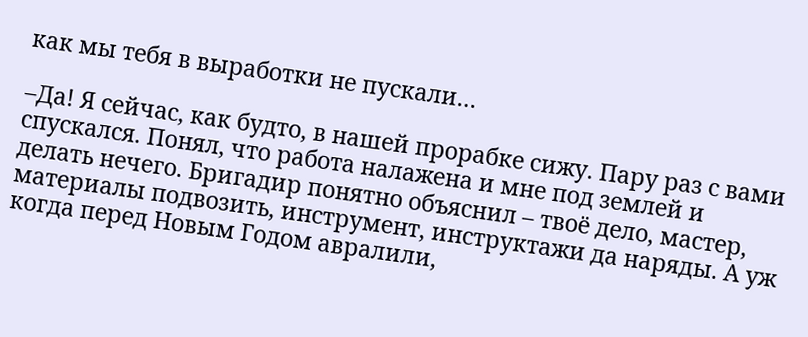как мы тебя в выработки не пускали…

–Да! Я сейчас, как будто, в нашей прорабке сижу. Пару раз с вами спускался. Понял, что работа налажена и мне под землей и делать нечего. Бригадир понятно объяснил – твоё дело, мастер, материалы подвозить, инструмент, инструктажи да наряды. А уж когда перед Новым Годом авралили,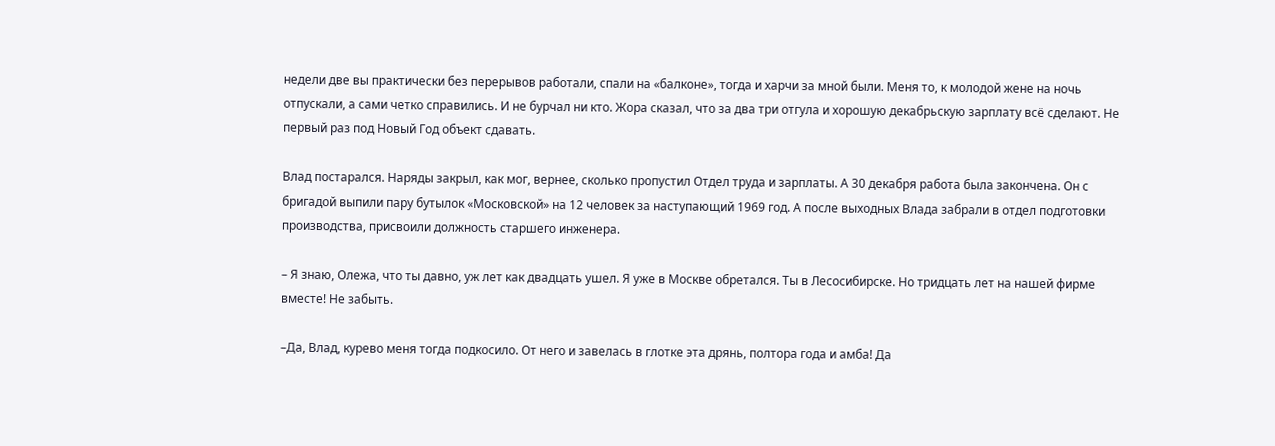недели две вы практически без перерывов работали, спали на «балконе», тогда и харчи за мной были. Меня то, к молодой жене на ночь отпускали, а сами четко справились. И не бурчал ни кто. Жора сказал, что за два три отгула и хорошую декабрьскую зарплату всё сделают. Не первый раз под Новый Год объект сдавать.

Влад постарался. Наряды закрыл, как мог, вернее, сколько пропустил Отдел труда и зарплаты. А 30 декабря работа была закончена. Он с бригадой выпили пару бутылок «Московской» на 12 человек за наступающий 1969 год. А после выходных Влада забрали в отдел подготовки производства, присвоили должность старшего инженера.

– Я знаю, Олежа, что ты давно, уж лет как двадцать ушел. Я уже в Москве обретался. Ты в Лесосибирске. Но тридцать лет на нашей фирме вместе! Не забыть.

–Да, Влад, курево меня тогда подкосило. От него и завелась в глотке эта дрянь, полтора года и амба! Да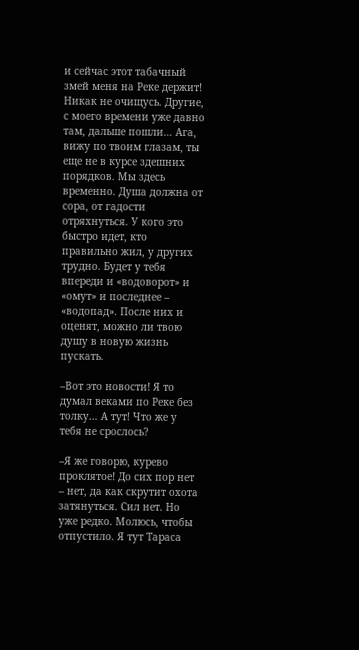и сейчас этот табачный змей меня на Реке держит! Никак не очищусь. Другие, с моего времени уже давно там, дальше пошли… Ага, вижу по твоим глазам, ты еще не в курсе здешних порядков. Мы здесь временно. Душа должна от сора, от гадости отряхнуться. У кого это быстро идет, кто правильно жил, у других трудно. Будет у тебя впереди и «водоворот» и «омут» и последнее – «водопад». После них и оценят, можно ли твою душу в новую жизнь пускать.

–Вот это новости! Я то думал веками по Реке без толку… А тут! Что же у тебя не срослось?

–Я же говорю, курево проклятое! До сих пор нет – нет, да как скрутит охота затянуться. Сил нет. Но уже редко. Молюсь, чтобы отпустило. Я тут Тараса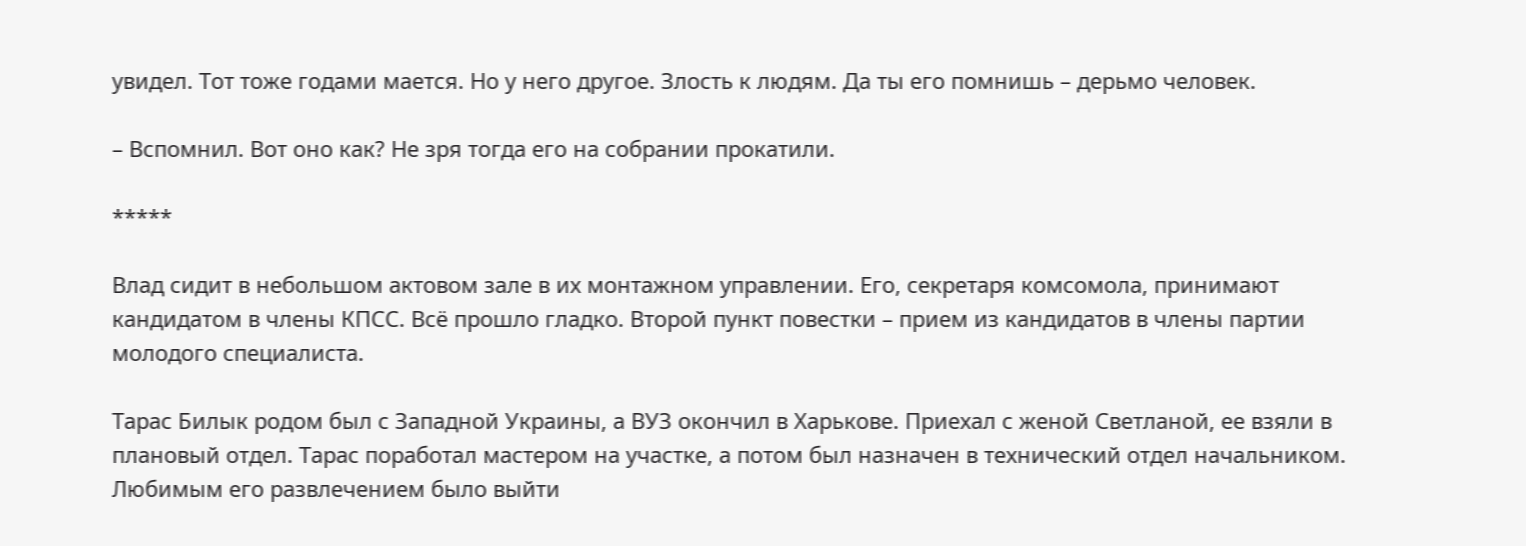увидел. Тот тоже годами мается. Но у него другое. Злость к людям. Да ты его помнишь – дерьмо человек.

– Вспомнил. Вот оно как? Не зря тогда его на собрании прокатили.

*****

Влад сидит в небольшом актовом зале в их монтажном управлении. Его, секретаря комсомола, принимают кандидатом в члены КПСС. Всё прошло гладко. Второй пункт повестки – прием из кандидатов в члены партии молодого специалиста.

Тарас Билык родом был с Западной Украины, а ВУЗ окончил в Харькове. Приехал с женой Светланой, ее взяли в плановый отдел. Тарас поработал мастером на участке, а потом был назначен в технический отдел начальником. Любимым его развлечением было выйти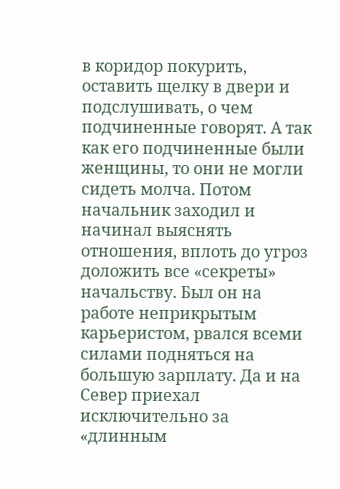в коридор покурить, оставить щелку в двери и подслушивать, о чем подчиненные говорят. А так как его подчиненные были женщины, то они не могли сидеть молча. Потом начальник заходил и начинал выяснять отношения, вплоть до угроз доложить все «секреты» начальству. Был он на работе неприкрытым карьеристом, рвался всеми силами подняться на большую зарплату. Да и на Север приехал исключительно за «длинным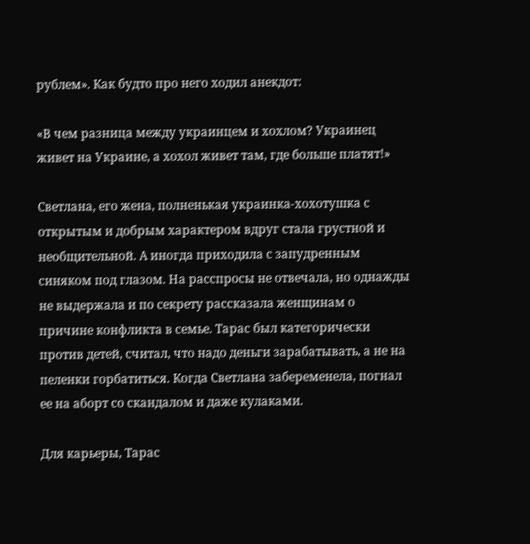рублем». Как будто про него ходил анекдот:

«В чем разница между украинцем и хохлом? Украинец живет на Украине, а хохол живет там, где больше платят!»

Светлана, его жена, полненькая украинка-хохотушка с открытым и добрым характером вдруг стала грустной и необщительной. А иногда приходила с запудренным синяком под глазом. На расспросы не отвечала, но однажды не выдержала и по секрету рассказала женщинам о причине конфликта в семье. Тарас был категорически против детей, считал, что надо деньги зарабатывать, а не на пеленки горбатиться. Когда Светлана забеременела, погнал ее на аборт со скандалом и даже кулаками.

Для карьеры, Тарас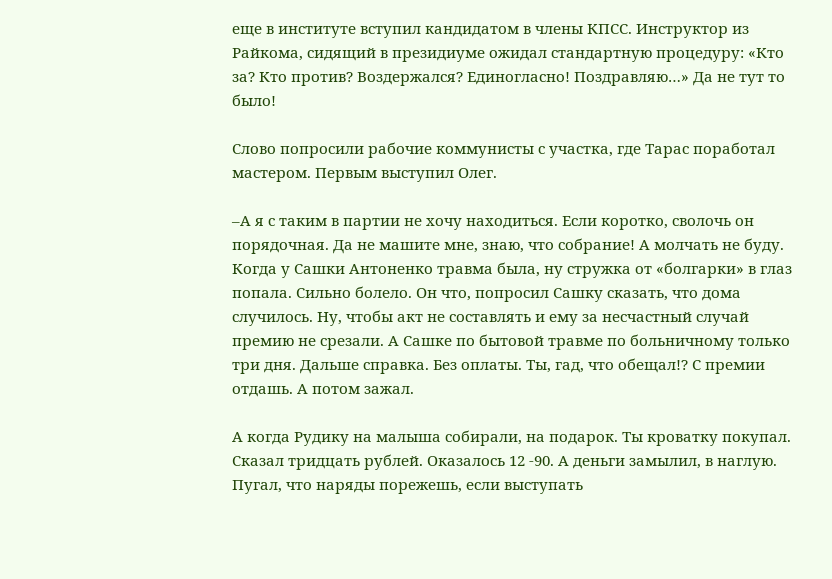еще в институте вступил кандидатом в члены КПСС. Инструктор из Райкома, сидящий в президиуме ожидал стандартную процедуру: «Кто за? Кто против? Воздержался? Единогласно! Поздравляю…» Да не тут то было!

Слово попросили рабочие коммунисты с участка, где Тарас поработал мастером. Первым выступил Олег.

–А я с таким в партии не хочу находиться. Если коротко, сволочь он порядочная. Да не машите мне, знаю, что собрание! А молчать не буду. Когда у Сашки Антоненко травма была, ну стружка от «болгарки» в глаз попала. Сильно болело. Он что, попросил Сашку сказать, что дома случилось. Ну, чтобы акт не составлять и ему за несчастный случай премию не срезали. А Сашке по бытовой травме по больничному только три дня. Дальше справка. Без оплаты. Ты, гад, что обещал!? С премии отдашь. А потом зажал.

А когда Рудику на малыша собирали, на подарок. Ты кроватку покупал. Сказал тридцать рублей. Оказалось 12 -90. А деньги замылил, в наглую. Пугал, что наряды порежешь, если выступать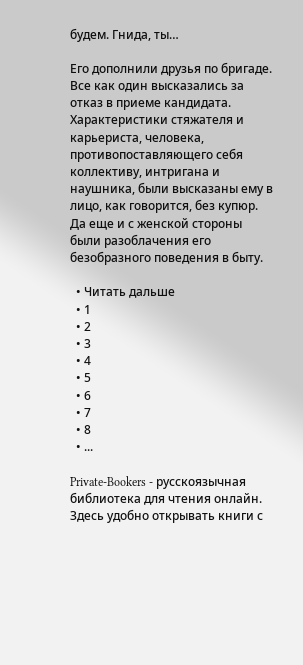будем. Гнида, ты…

Его дополнили друзья по бригаде. Все как один высказались за отказ в приеме кандидата. Характеристики стяжателя и карьериста, человека, противопоставляющего себя коллективу, интригана и наушника, были высказаны ему в лицо, как говорится, без купюр. Да еще и с женской стороны были разоблачения его безобразного поведения в быту.

  • Читать дальше
  • 1
  • 2
  • 3
  • 4
  • 5
  • 6
  • 7
  • 8
  • ...

Private-Bookers - русскоязычная библиотека для чтения онлайн. Здесь удобно открывать книги с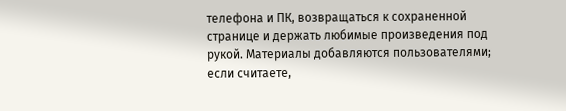телефона и ПК, возвращаться к сохраненной странице и держать любимые произведения под рукой. Материалы добавляются пользователями; если считаете,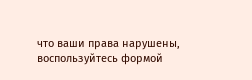что ваши права нарушены, воспользуйтесь формой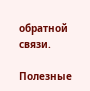обратной связи.

Полезные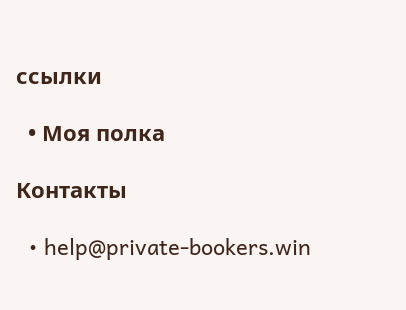ссылки

  • Моя полка

Контакты

  • help@private-bookers.win